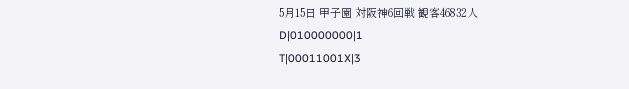5月15日 甲子園 対阪神6回戦 観客46832人
D|010000000|1
T|00011001X|3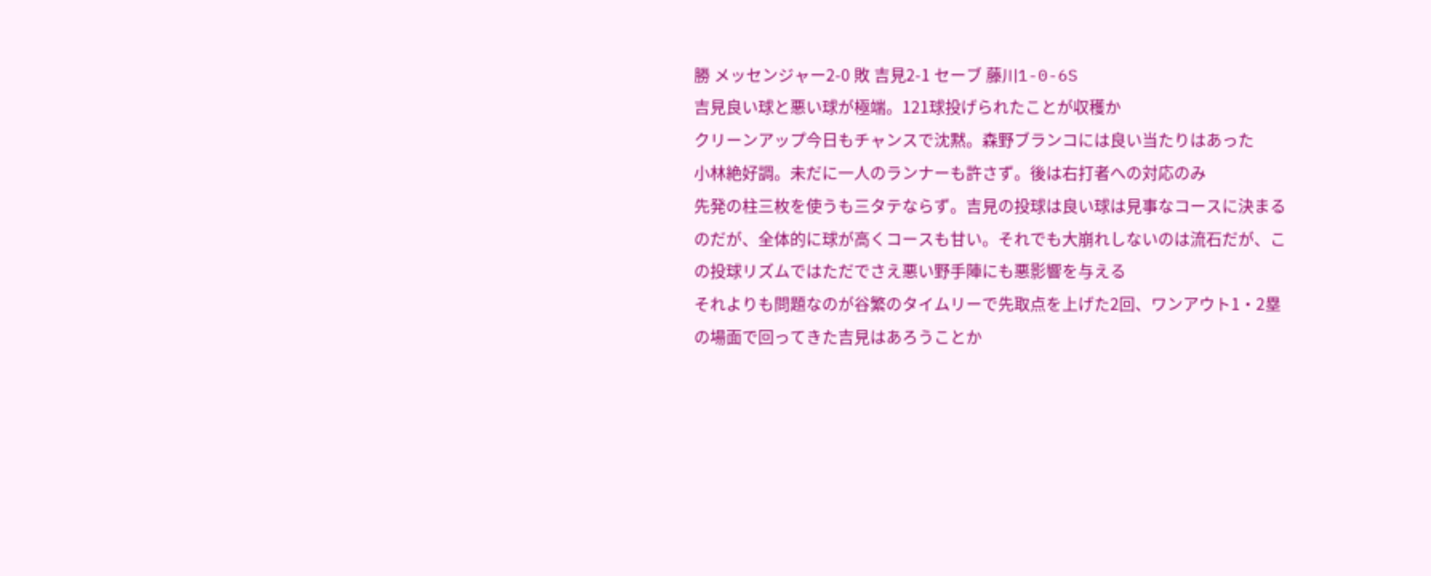勝 メッセンジャー2-0 敗 吉見2-1 セーブ 藤川1-0-6S
吉見良い球と悪い球が極端。121球投げられたことが収穫か
クリーンアップ今日もチャンスで沈黙。森野ブランコには良い当たりはあった
小林絶好調。未だに一人のランナーも許さず。後は右打者への対応のみ
先発の柱三枚を使うも三タテならず。吉見の投球は良い球は見事なコースに決まるのだが、全体的に球が高くコースも甘い。それでも大崩れしないのは流石だが、この投球リズムではただでさえ悪い野手陣にも悪影響を与える
それよりも問題なのが谷繁のタイムリーで先取点を上げた2回、ワンアウト1・2塁の場面で回ってきた吉見はあろうことか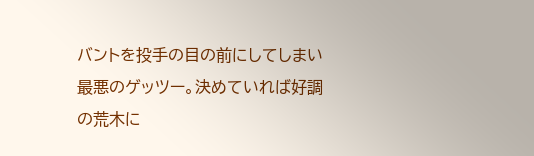バントを投手の目の前にしてしまい最悪のゲッツー。決めていれば好調の荒木に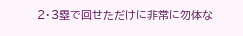2・3塁で回せただけに非常に勿体な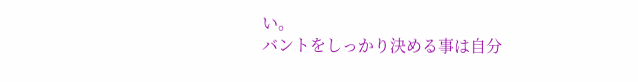い。
バントをしっかり決める事は自分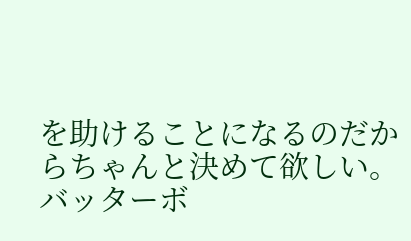を助けることになるのだからちゃんと決めて欲しい。バッターボ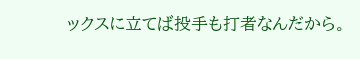ックスに立てば投手も打者なんだから。